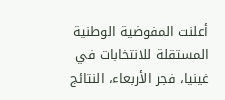أعلنت المفوضية الوطنية المستقلة للانتخابات في غينيا، فجر الأربعاء، النتائج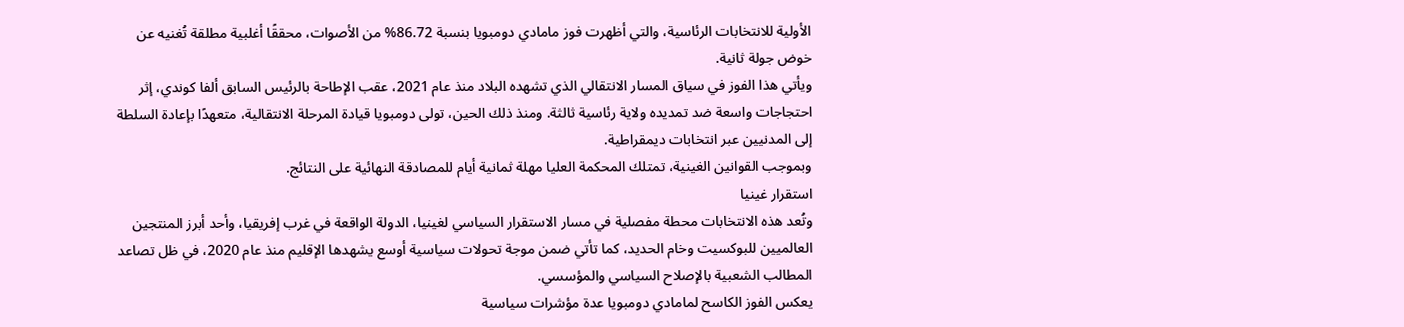الأولية للانتخابات الرئاسية، والتي أظهرت فوز مامادي دومبويا بنسبة 86.72% من الأصوات، محققًا أغلبية مطلقة تُغنيه عن خوض جولة ثانية.
ويأتي هذا الفوز في سياق المسار الانتقالي الذي تشهده البلاد منذ عام 2021، عقب الإطاحة بالرئيس السابق ألفا كوندي، إثر احتجاجات واسعة ضد تمديده ولاية رئاسية ثالثة. ومنذ ذلك الحين، تولى دومبويا قيادة المرحلة الانتقالية، متعهدًا بإعادة السلطة إلى المدنيين عبر انتخابات ديمقراطية.
وبموجب القوانين الغينية، تمتلك المحكمة العليا مهلة ثمانية أيام للمصادقة النهائية على النتائج.
استقرار غينيا
وتُعد هذه الانتخابات محطة مفصلية في مسار الاستقرار السياسي لغينيا، الدولة الواقعة في غرب إفريقيا، وأحد أبرز المنتجين العالميين للبوكسيت وخام الحديد، كما تأتي ضمن موجة تحولات سياسية أوسع يشهدها الإقليم منذ عام 2020، في ظل تصاعد المطالب الشعبية بالإصلاح السياسي والمؤسسي.
يعكس الفوز الكاسح لمامادي دومبويا عدة مؤشرات سياسية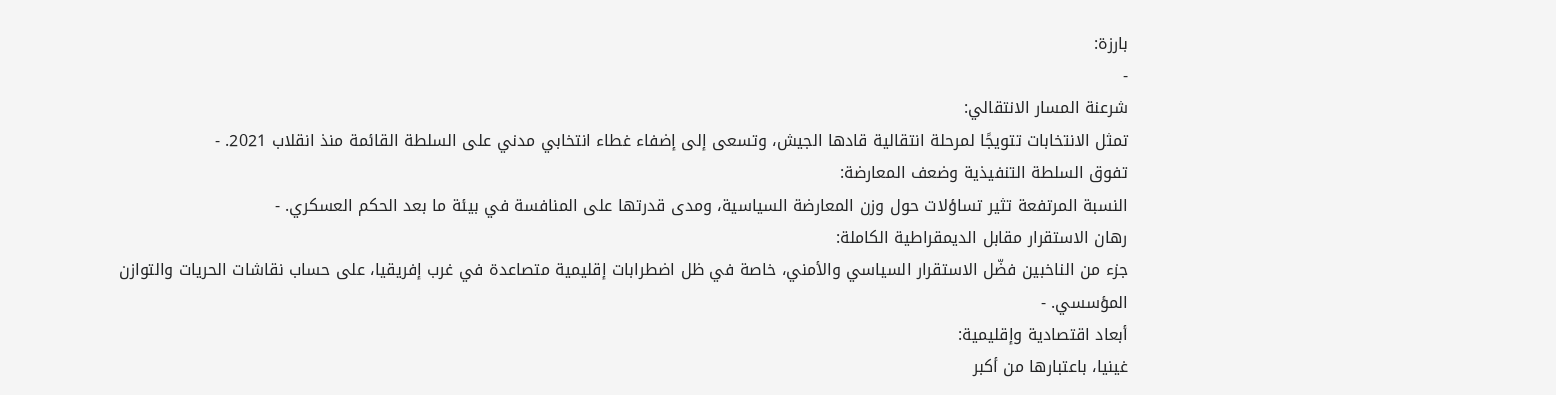بارزة:
-
شرعنة المسار الانتقالي:
تمثل الانتخابات تتويجًا لمرحلة انتقالية قادها الجيش، وتسعى إلى إضفاء غطاء انتخابي مدني على السلطة القائمة منذ انقلاب 2021. -
تفوق السلطة التنفيذية وضعف المعارضة:
النسبة المرتفعة تثير تساؤلات حول وزن المعارضة السياسية، ومدى قدرتها على المنافسة في بيئة ما بعد الحكم العسكري. -
رهان الاستقرار مقابل الديمقراطية الكاملة:
جزء من الناخبين فضّل الاستقرار السياسي والأمني، خاصة في ظل اضطرابات إقليمية متصاعدة في غرب إفريقيا، على حساب نقاشات الحريات والتوازن المؤسسي. -
أبعاد اقتصادية وإقليمية:
غينيا، باعتبارها من أكبر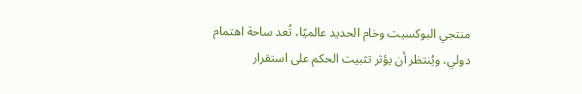منتجي البوكسيت وخام الحديد عالميًا، تُعد ساحة اهتمام دولي، ويُنتظر أن يؤثر تثبيت الحكم على استقرار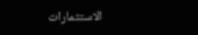الاستثمارات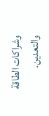وشراكات الطاقة والتعدين.